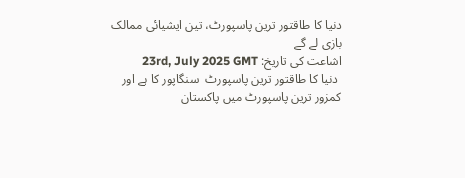دنیا کا طاقتور ترین پاسپورٹ، تین ایشیائی ممالک بازی لے گے
اشاعت کی تاریخ: 23rd, July 2025 GMT
 دنیا کا طاقتور ترین پاسپورٹ  سنگاپور کا ہے اور کمزور ترین پاسپورٹ میں پاکستان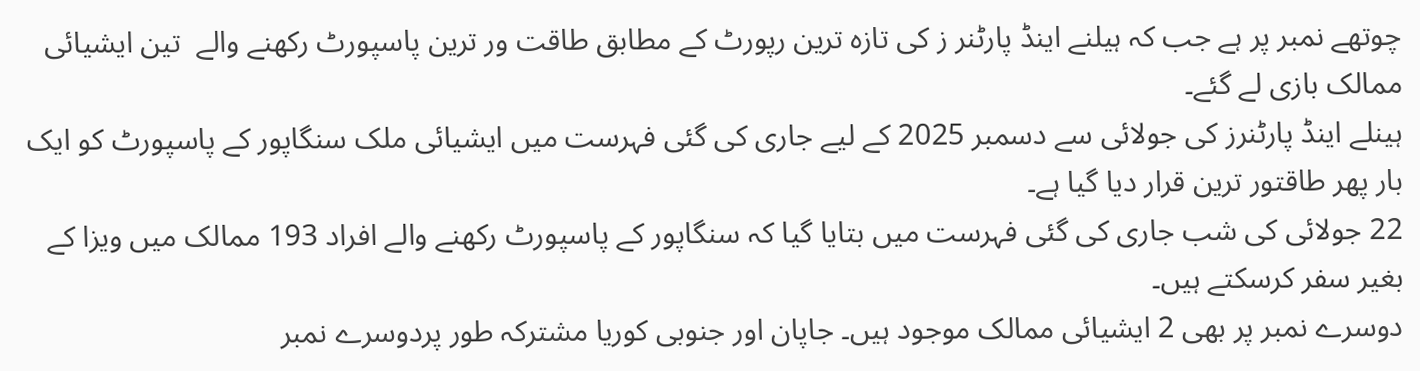چوتھے نمبر پر ہے جب کہ ہیلنے اینڈ پارٹنر ز کی تازہ ترین رپورٹ کے مطابق طاقت ور ترین پاسپورٹ رکھنے والے  تین ایشیائی ممالک بازی لے گئے۔
ہینلے اینڈ پارٹنرز کی جولائی سے دسمبر 2025 کے لیے جاری کی گئی فہرست میں ایشیائی ملک سنگاپور کے پاسپورٹ کو ایک بار پھر طاقتور ترین قرار دیا گیا ہے۔
22 جولائی کی شب جاری کی گئی فہرست میں بتایا گیا کہ سنگاپور کے پاسپورٹ رکھنے والے افراد 193 ممالک میں ویزا کے بغیر سفر کرسکتے ہیں۔
دوسرے نمبر پر بھی 2 ایشیائی ممالک موجود ہیں۔ جاپان اور جنوبی کوریا مشترکہ طور پردوسرے نمبر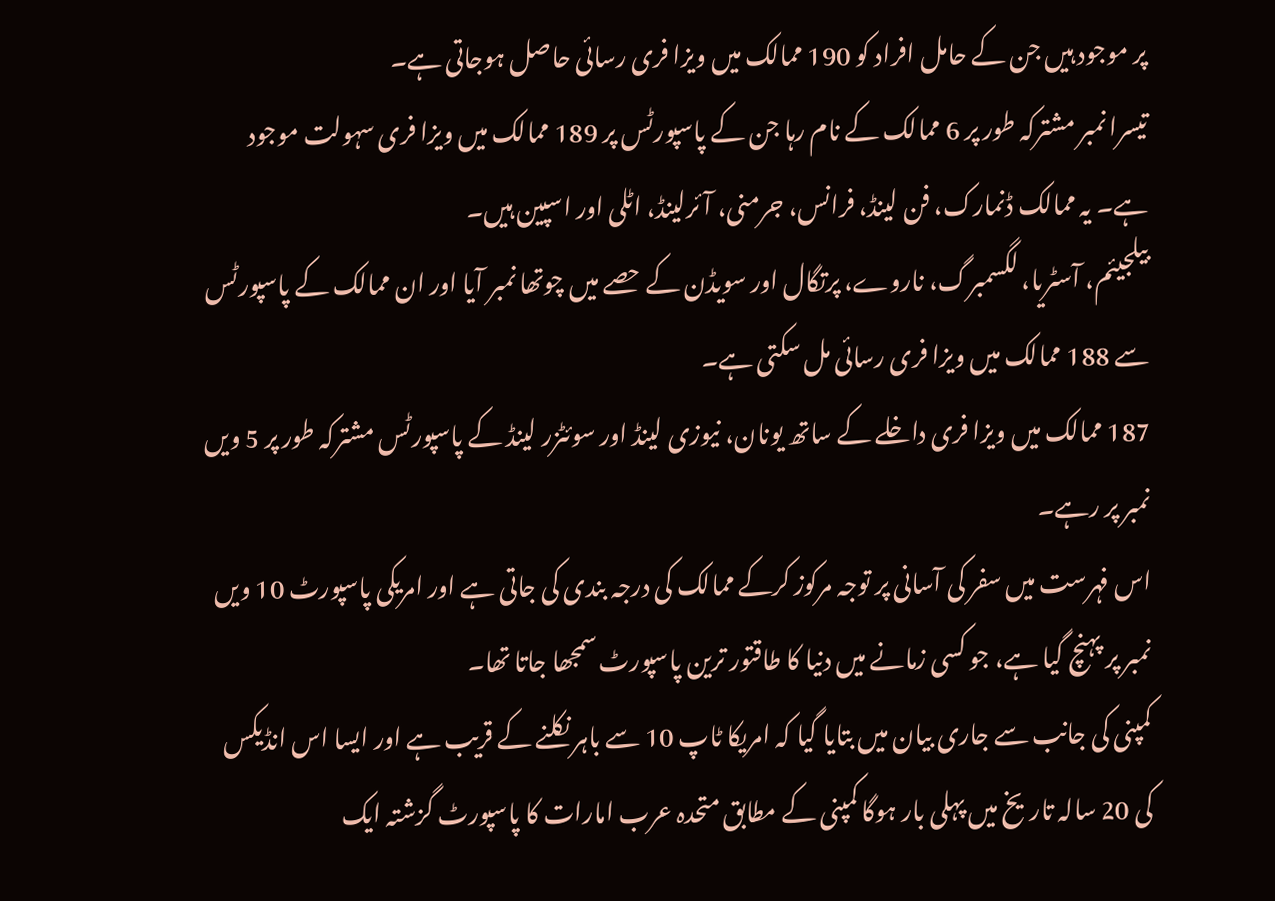پر موجود ہیں جن کے حامل افراد کو 190 ممالک میں ویزا فری رسائی حاصل ہوجاتی ہے۔
تیسرا نمبر مشترکہ طور پر 6 ممالک کے نام رہا جن کے پاسپورٹس پر 189 ممالک میں ویزا فری سہولت موجود ہے۔ یہ ممالک ڈنمارک، فن لینڈ، فرانس، جرمنی، آئرلینڈ، اٹلی اور اسپین ہیں۔
بیلجیئم، آسٹریا، لگسمبرگ، ناروے، پرتگال اور سویڈن کے حصے میں چوتھا نمبر آیا اور ان ممالک کے پاسپورٹس سے 188 ممالک میں ویزا فری رسائی مل سکتی ہے۔
187 ممالک میں ویزا فری داخلے کے ساتھ یونان، نیوزی لینڈ اور سوئٹزر لینڈ کے پاسپورٹس مشترکہ طور پر 5 ویں نمبر پر رہے۔
اس فہرست میں سفر کی آسانی پر توجہ مرکوز کرکے ممالک کی درجہ بندی کی جاتی ہے اور امریکی پاسپورٹ 10 ویں نمبر پر پہنچ گیا ہے، جو کسی زمانے میں دنیا کا طاقتور ترین پاسپورٹ سمجھا جاتا تھا۔
کمپنی کی جانب سے جاری بیان میں بتایا گیا کہ امریکا ٹاپ 10 سے باہر نکلنے کے قریب ہے اور ایسا اس انڈیکس کی 20 سالہ تاریخ میں پہلی بار ہوگا کمپنی کے مطابق متحدہ عرب امارات کا پاسپورٹ گزشتہ ایک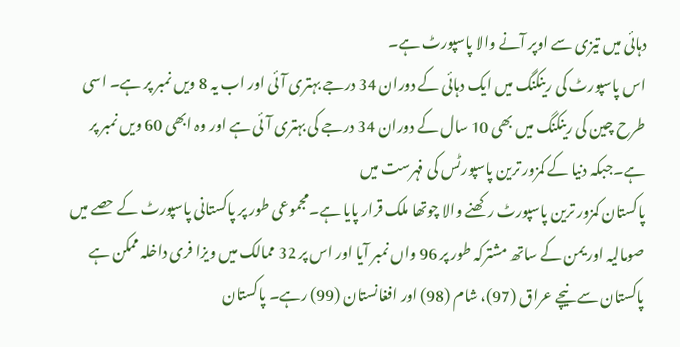دہائی میں تیزی سے اوپر آنے والا پاسپورٹ ہے۔
اس پاسپورٹ کی رینکنگ میں ایک دہائی کے دوران 34 درجے بہتری آئی اور اب یہ 8 ویں نمبر پر ہے۔ اسی طرح چین کی رینکنگ میں بھی 10 سال کے دوران 34 درجے کی بہتری آئی ہے اور وہ ابھی 60 ویں نمبر پر ہے۔جبکہ دنیا کے کمزور ترین پاسپورٹس کی فہرست میں
پاکستان کمزور ترین پاسپورٹ رکھنے والا چوتھا ملک قرار پایا ہے۔مجموعی طور پر پاکستانی پاسپورٹ کے حصے میں صومالیہ اور یمن کے ساتھ مشترکہ طور پر 96 واں نمبر آیا اور اس پر 32 ممالک میں ویزا فری داخلہ ممکن ہے پاکستان سے نیچے عراق (97)، شام (98) اور افغانستان (99) رہے۔ پاکستان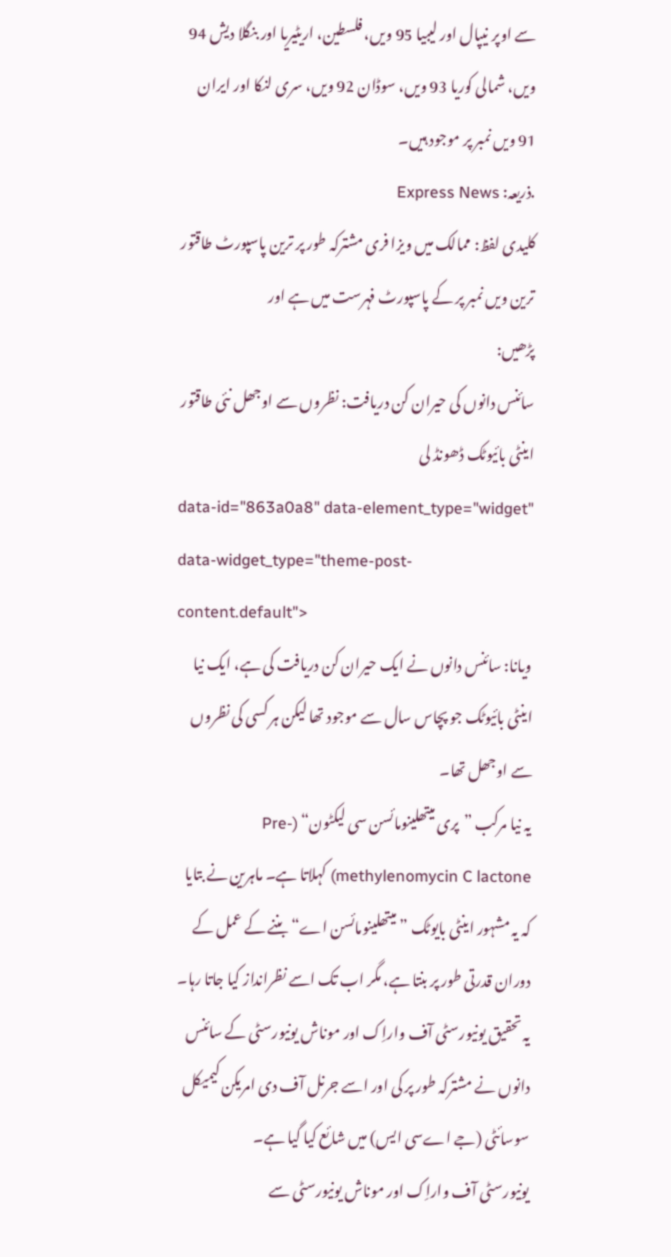سے اوپر نیپال اور لیبیا 95 ویں، فلسطین، اریٹیریا اور بنگلا دیش 94 ویں، شمالی کوریا 93 ویں، سوڈان 92 ویں، سری لنکا اور ایران 91 ویں نمبر پر موجود ہیں۔
.ذریعہ: Express News
کلیدی لفظ: ممالک میں ویزا فری مشترکہ طور پر ترین پاسپورٹ طاقتور ترین ویں نمبر پر کے پاسپورٹ فہرست میں ہے اور
پڑھیں:
سائنس دانوں کی حیران کن دریافت: نظروں سے اوجھل نئی طاقتور اینٹی بائیوٹک ڈھونڈ لی
data-id="863a0a8" data-element_type="widget" data-widget_type="theme-post-content.default">
ویانا: سائنس دانوں نے ایک حیران کن دریافت کی ہے، ایک نیا اینٹی بائیوٹک جو پچاس سال سے موجود تھا لیکن ہر کسی کی نظروں سے اوجھل تھا۔
یہ نیا مرکب ”پری میتھلینومائسن سی لیکٹون“ (Pre-methylenomycin C lactone) کہلاتا ہے۔ ماہرین نے بتایا کہ یہ مشہور اینٹی بایوٹک ”میتھلینومائسن اے“ بننے کے عمل کے دوران قدرتی طور پر بنتا ہے، مگر اب تک اسے نظرانداز کیا جاتا رہا۔
یہ تحقیق یونیورسٹی آف واراِک اور موناش یونیورسٹی کے سائنس دانوں نے مشترکہ طور پر کی اور اسے جرنل آف دی امریکن کیمیکل سوسائٹی (جے اےسی ایس) میں شائع کیا گیا ہے۔
یونیورسٹی آف واراِک اور موناش یونیورسٹی سے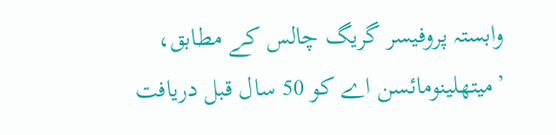وابستہ پروفیسر گریگ چالس کے مطابق، ’میتھلینومائسن اے کو 50 سال قبل دریافت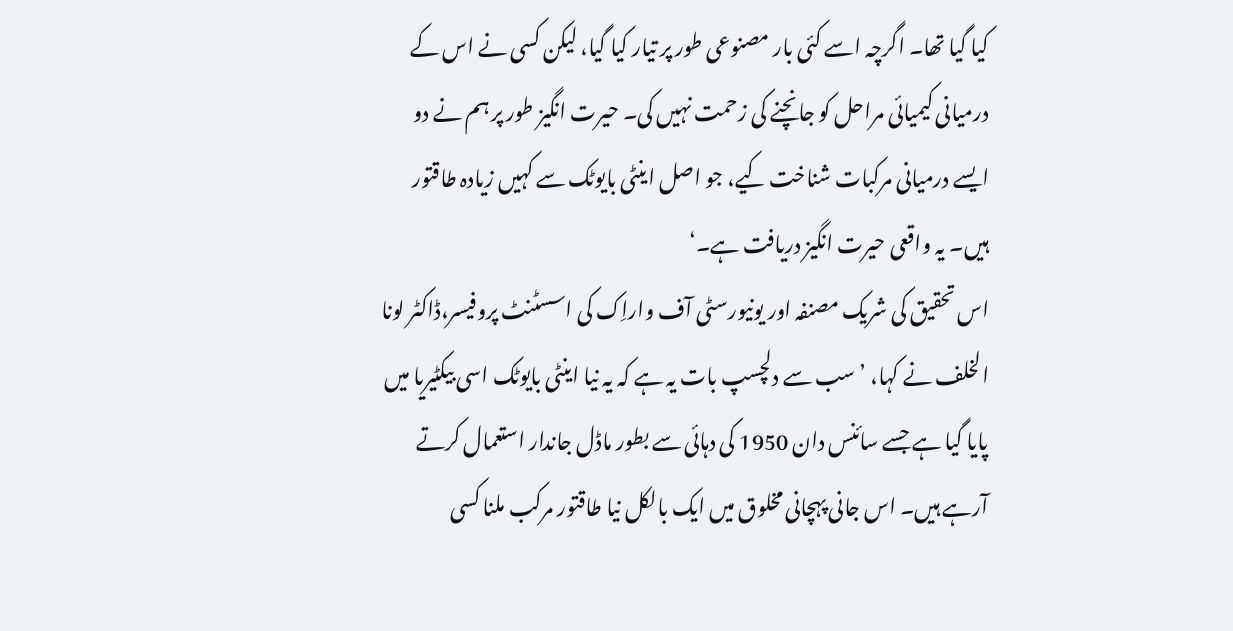کیا گیا تھا۔ اگرچہ اسے کئی بار مصنوعی طور پر تیار کیا گیا، لیکن کسی نے اس کے درمیانی کیمیائی مراحل کو جانچنے کی زحمت نہیں کی۔ حیرت انگیز طور پر ہم نے دو ایسے درمیانی مرکبات شناخت کیے، جو اصل اینٹی بایوٹک سے کہیں زیادہ طاقتور ہیں۔ یہ واقعی حیرت انگیز دریافت ہے۔‘
اس تحقیق کی شریک مصنفہ اور یونیورسٹی آف واراِک کی اسسٹنٹ پروفیسر،ڈاکٹر لونا الخلف نے کہا، ’سب سے دلچسپ بات یہ ہے کہ یہ نیا اینٹی بایوٹک اسی بیکٹیریا میں پایا گیا ہے جسے سائنس دان 1950 کی دہائی سے بطور ماڈل جاندار استعمال کرتے آرہے ہیں۔ اس جانی پہچانی مخلوق میں ایک بالکل نیا طاقتور مرکب ملنا کسی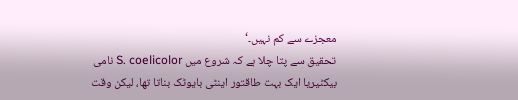معجزے سے کم نہیں۔‘
تحقیق سے پتا چلا ہے کہ شروع میں S. coelicolor نامی بیکٹیریا ایک بہت طاقتور اینٹی بایوٹک بناتا تھا، لیکن وقت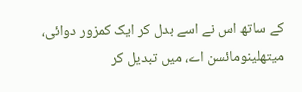کے ساتھ اس نے اسے بدل کر ایک کمزور دوائی، میتھلینومائسن اے، میں تبدیل کر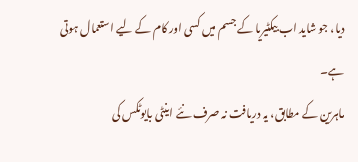دیا، جو شاید اب بیکٹیریا کے جسم میں کسی اور کام کے لیے استعمال ہوتی ہے۔
ماہرین کے مطابق، یہ دریافت نہ صرف نئے اینٹی بایوٹکس کی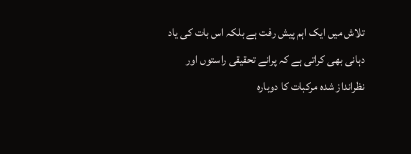تلاش میں ایک اہم پیش رفت ہے بلکہ اس بات کی یاد دہانی بھی کراتی ہے کہ پرانے تحقیقی راستوں اور نظرانداز شدہ مرکبات کا دوبارہ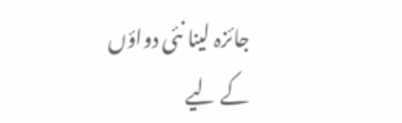جائزہ لینا نئی دواؤں کے لیے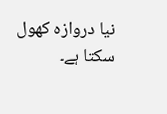نیا دروازہ کھول سکتا ہے۔